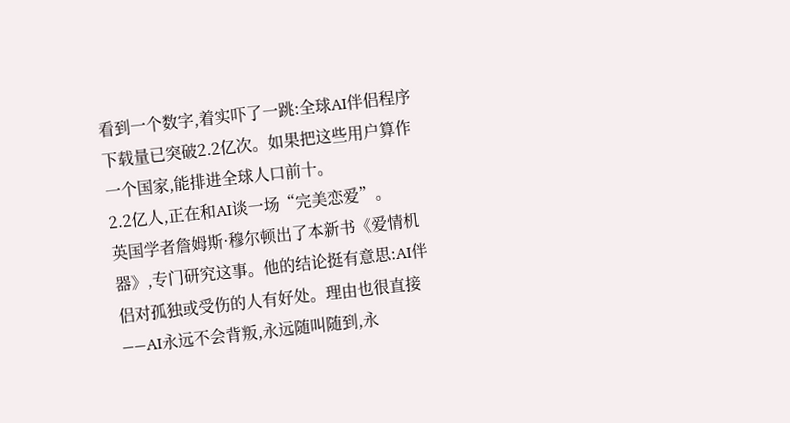看到一个数字,着实吓了一跳:全球AI伴侣程序下载量已突破2.2亿次。如果把这些用户算作一个国家,能排进全球人口前十。
2.2亿人,正在和AI谈一场“完美恋爱”。
英国学者詹姆斯·穆尔顿出了本新书《爱情机器》,专门研究这事。他的结论挺有意思:AI伴侣对孤独或受伤的人有好处。理由也很直接——AI永远不会背叛,永远随叫随到,永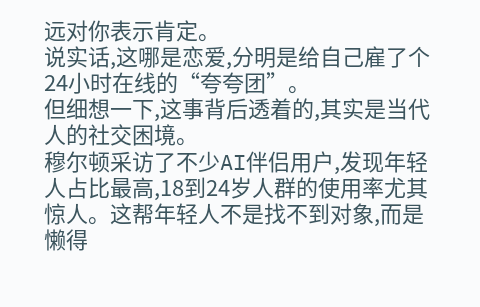远对你表示肯定。
说实话,这哪是恋爱,分明是给自己雇了个24小时在线的“夸夸团”。
但细想一下,这事背后透着的,其实是当代人的社交困境。
穆尔顿采访了不少AI伴侣用户,发现年轻人占比最高,18到24岁人群的使用率尤其惊人。这帮年轻人不是找不到对象,而是懒得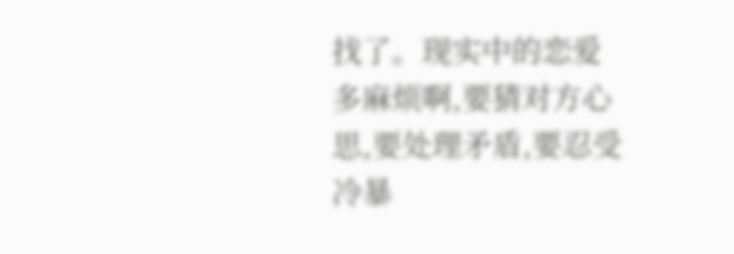找了。现实中的恋爱多麻烦啊,要猜对方心思,要处理矛盾,要忍受冷暴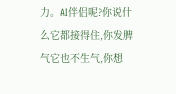力。AI伴侣呢?你说什么它都接得住,你发脾气它也不生气,你想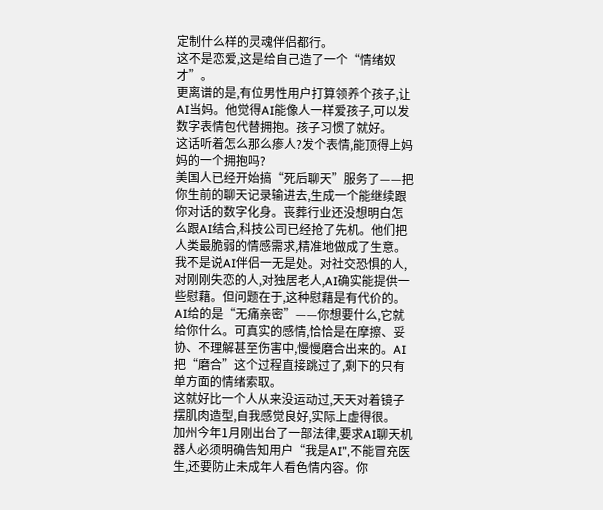定制什么样的灵魂伴侣都行。
这不是恋爱,这是给自己造了一个“情绪奴才”。
更离谱的是,有位男性用户打算领养个孩子,让AI当妈。他觉得AI能像人一样爱孩子,可以发数字表情包代替拥抱。孩子习惯了就好。
这话听着怎么那么瘆人?发个表情,能顶得上妈妈的一个拥抱吗?
美国人已经开始搞“死后聊天”服务了——把你生前的聊天记录输进去,生成一个能继续跟你对话的数字化身。丧葬行业还没想明白怎么跟AI结合,科技公司已经抢了先机。他们把人类最脆弱的情感需求,精准地做成了生意。
我不是说AI伴侣一无是处。对社交恐惧的人,对刚刚失恋的人,对独居老人,AI确实能提供一些慰藉。但问题在于,这种慰藉是有代价的。
AI给的是“无痛亲密”——你想要什么,它就给你什么。可真实的感情,恰恰是在摩擦、妥协、不理解甚至伤害中,慢慢磨合出来的。AI把“磨合”这个过程直接跳过了,剩下的只有单方面的情绪索取。
这就好比一个人从来没运动过,天天对着镜子摆肌肉造型,自我感觉良好,实际上虚得很。
加州今年1月刚出台了一部法律,要求AI聊天机器人必须明确告知用户“我是AI”,不能冒充医生,还要防止未成年人看色情内容。你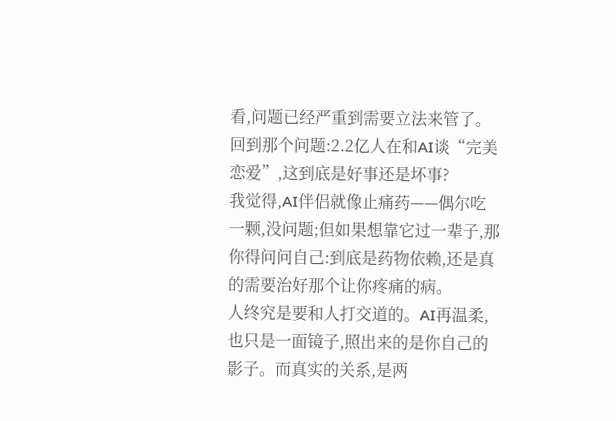看,问题已经严重到需要立法来管了。
回到那个问题:2.2亿人在和AI谈“完美恋爱”,这到底是好事还是坏事?
我觉得,AI伴侣就像止痛药——偶尔吃一颗,没问题;但如果想靠它过一辈子,那你得问问自己:到底是药物依赖,还是真的需要治好那个让你疼痛的病。
人终究是要和人打交道的。AI再温柔,也只是一面镜子,照出来的是你自己的影子。而真实的关系,是两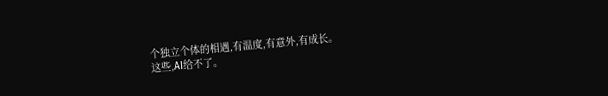个独立个体的相遇,有温度,有意外,有成长。
这些,AI给不了。